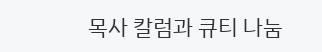목사 칼럼과 큐티 나눔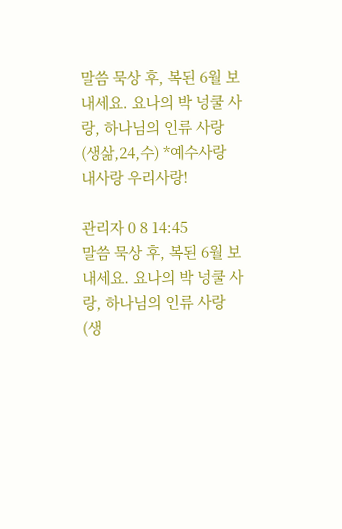말씀 묵상 후, 복된 6월 보내세요. 요나의 박 넝쿨 사랑, 하나님의 인류 사랑(생삶,24,수) *예수사랑 내사랑 우리사랑!

관리자 0 8 14:45
말씀 묵상 후, 복된 6월 보내세요. 요나의 박 넝쿨 사랑, 하나님의 인류 사랑(생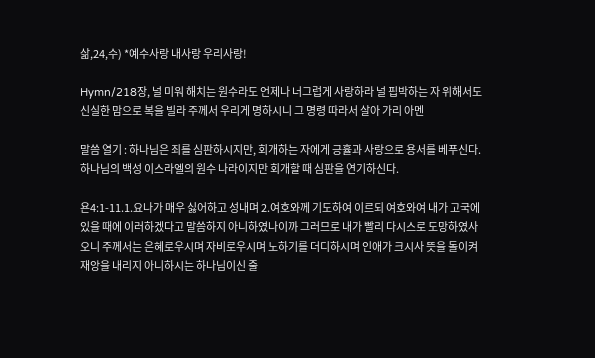삶,24,수) *예수사랑 내사랑 우리사랑!

Hymn/218장, 널 미워 해치는 원수라도 언제나 너그럽게 사랑하라 널 핍박하는 자 위해서도 신실한 맘으로 복을 빌라 주께서 우리게 명하시니 그 명령 따라서 살아 가리 아멘

말씀 열기 : 하나님은 죄를 심판하시지만, 회개하는 자에게 긍휼과 사랑으로 용서를 베푸신다. 하나님의 백성 이스라엘의 원수 나라이지만 회개할 때 심판을 연기하신다.

욘4:1-11.1.요나가 매우 싫어하고 성내며 2.여호와께 기도하여 이르되 여호와여 내가 고국에 있을 때에 이러하겠다고 말씀하지 아니하였나이까 그러므로 내가 빨리 다시스로 도망하였사오니 주께서는 은혜로우시며 자비로우시며 노하기를 더디하시며 인애가 크시사 뜻을 돌이켜 재앙을 내리지 아니하시는 하나님이신 줄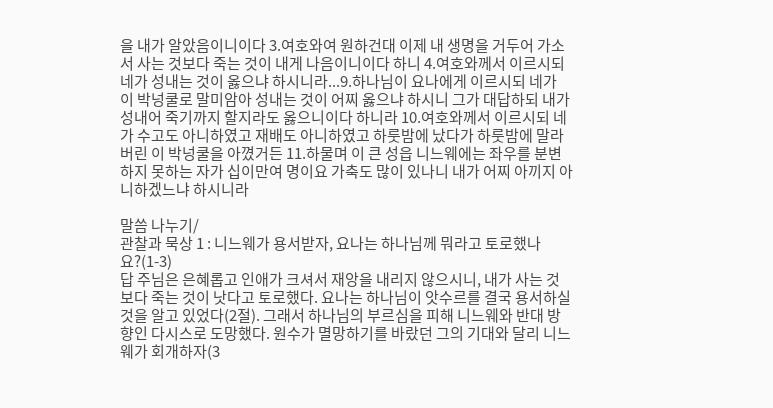을 내가 알았음이니이다 3.여호와여 원하건대 이제 내 생명을 거두어 가소서 사는 것보다 죽는 것이 내게 나음이니이다 하니 4.여호와께서 이르시되 네가 성내는 것이 옳으냐 하시니라...9.하나님이 요나에게 이르시되 네가 이 박넝쿨로 말미암아 성내는 것이 어찌 옳으냐 하시니 그가 대답하되 내가 성내어 죽기까지 할지라도 옳으니이다 하니라 10.여호와께서 이르시되 네가 수고도 아니하였고 재배도 아니하였고 하룻밤에 났다가 하룻밤에 말라 버린 이 박넝쿨을 아꼈거든 11.하물며 이 큰 성읍 니느웨에는 좌우를 분변하지 못하는 자가 십이만여 명이요 가축도 많이 있나니 내가 어찌 아끼지 아니하겠느냐 하시니라

말씀 나누기/
관찰과 묵상 1 : 니느웨가 용서받자, 요나는 하나님께 뭐라고 토로했나요?(1-3)
답 주님은 은혜롭고 인애가 크셔서 재앙을 내리지 않으시니, 내가 사는 것보다 죽는 것이 낫다고 토로했다. 요나는 하나님이 앗수르를 결국 용서하실 것을 알고 있었다(2절). 그래서 하나님의 부르심을 피해 니느웨와 반대 방향인 다시스로 도망했다. 원수가 멸망하기를 바랐던 그의 기대와 달리 니느웨가 회개하자(3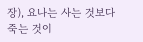장), 요나는 사는 것보다 죽는 것이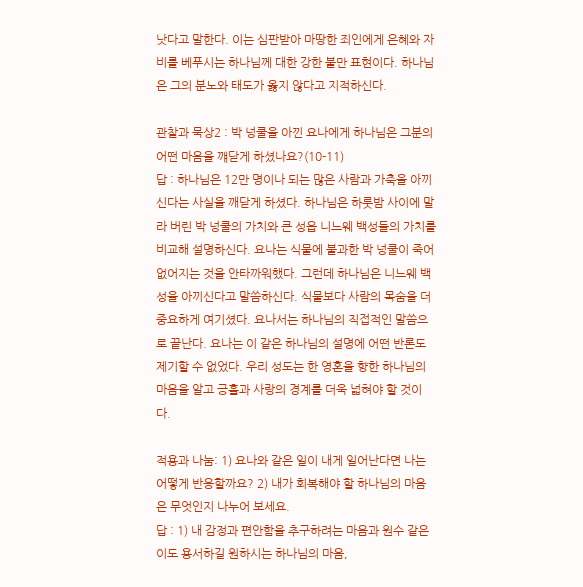낫다고 말한다. 이는 심판받아 마땅한 죄인에게 은혜와 자비를 베푸시는 하나님께 대한 강한 불만 표현이다. 하나님은 그의 분노와 태도가 옳지 않다고 지적하신다.

관찰과 묵상2 : 박 넝쿨을 아낀 요나에게 하나님은 그분의 어떤 마음을 꺠닫게 하셨나요?(10-11)
답 : 하나님은 12만 명이나 되는 많은 사람과 가축을 아끼신다는 사실을 깨닫게 하셨다. 하나님은 하룻밤 사이에 말라 버린 박 넝쿨의 가치와 큰 성읍 니느웨 백성들의 가치를 비교해 설명하신다. 요나는 식물에 불과한 박 넝쿨이 죽어 없어지는 것을 안타까워했다. 그런데 하나님은 니느웨 백성을 아끼신다고 말씀하신다. 식물보다 사람의 목숨을 더 중요하게 여기셨다. 요나서는 하나님의 직접적인 말씀으로 끝난다. 요나는 이 같은 하나님의 설명에 어떤 반론도 제기할 수 없었다. 우리 성도는 한 영혼을 향한 하나님의 마음을 알고 긍휼과 사랑의 경계를 더욱 넓혀야 할 것이다.

적용과 나눔: 1) 요나와 같은 일이 내게 일어난다면 나는 어떻게 반응할까요? 2) 내가 회복해야 할 하나님의 마음은 무엇인지 나누어 보세요.
답 : 1) 내 감정과 편안함을 추구하려는 마음과 원수 같은 이도 용서하길 원하시는 하나님의 마음,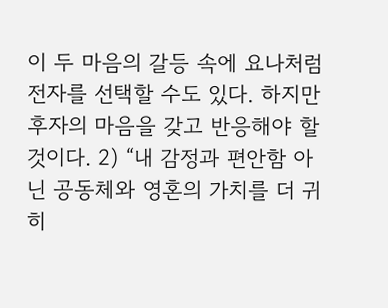이 두 마음의 갈등 속에 요나처럼 전자를 선택할 수도 있다. 하지만 후자의 마음을 갖고 반응해야 할 것이다. 2) “내 감정과 편안함 아닌 공동체와 영혼의 가치를 더 귀히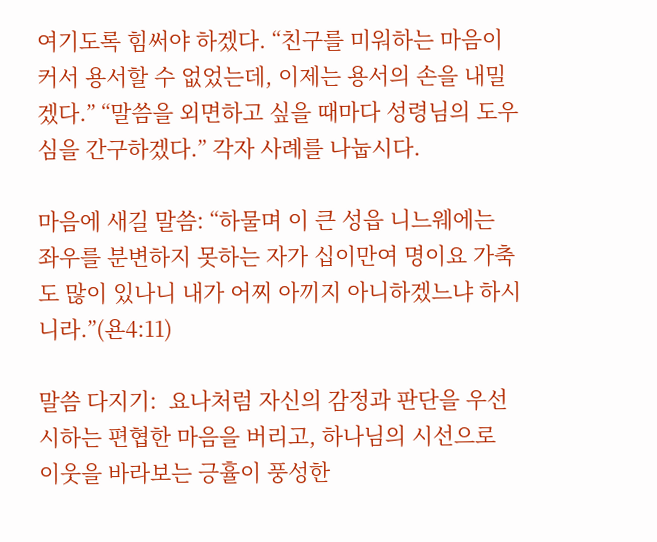여기도록 힘써야 하겠다. “친구를 미워하는 마음이 커서 용서할 수 없었는데, 이제는 용서의 손을 내밀겠다.” “말씀을 외면하고 싶을 때마다 성령님의 도우심을 간구하겠다.” 각자 사례를 나눕시다.

마음에 새길 말씀: “하물며 이 큰 성읍 니느웨에는 좌우를 분변하지 못하는 자가 십이만여 명이요 가축도 많이 있나니 내가 어찌 아끼지 아니하겠느냐 하시니라.”(욘4:11)

말씀 다지기:  요나처럼 자신의 감정과 판단을 우선시하는 편협한 마음을 버리고, 하나님의 시선으로 이웃을 바라보는 긍휼이 풍성한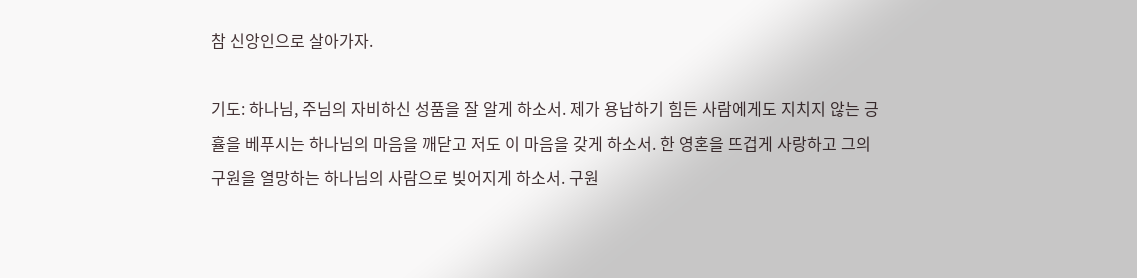참 신앙인으로 살아가자.

기도: 하나님, 주님의 자비하신 성품을 잘 알게 하소서. 제가 용납하기 힘든 사람에게도 지치지 않는 긍휼을 베푸시는 하나님의 마음을 깨닫고 저도 이 마음을 갖게 하소서. 한 영혼을 뜨겁게 사랑하고 그의 구원을 열망하는 하나님의 사람으로 빚어지게 하소서. 구원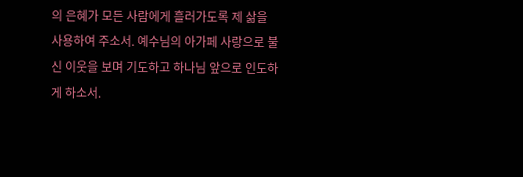의 은혜가 모든 사람에게 흘러가도록 제 삶을 사용하여 주소서. 예수님의 아가페 사랑으로 불신 이웃을 보며 기도하고 하나님 앞으로 인도하게 하소서.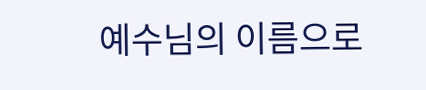예수님의 이름으로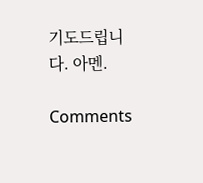기도드립니다. 아멘.

Comments